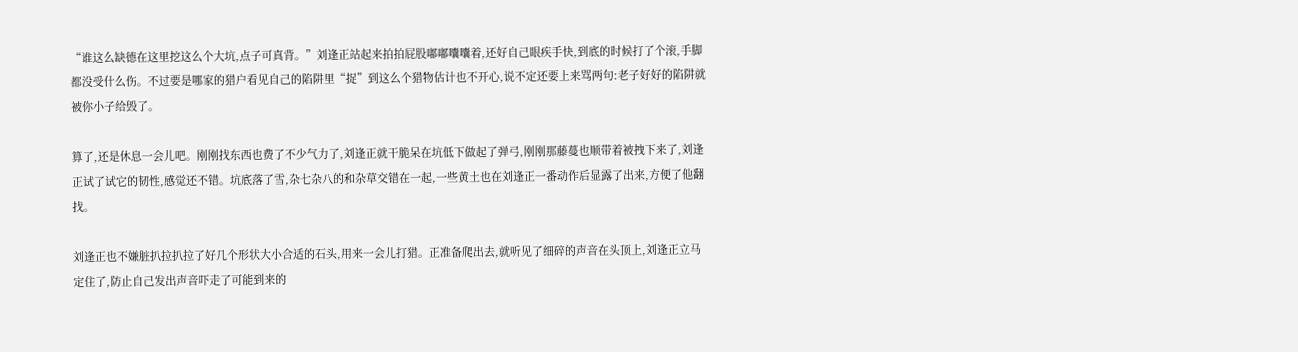“谁这么缺德在这里挖这么个大坑,点子可真背。”刘逢正站起来拍拍屁股嘟嘟囔囔着,还好自己眼疾手快,到底的时候打了个滚,手脚都没受什么伤。不过要是哪家的猎户看见自己的陷阱里“捉”到这么个猎物估计也不开心,说不定还要上来骂两句:老子好好的陷阱就被你小子给毁了。

算了,还是休息一会儿吧。刚刚找东西也费了不少气力了,刘逢正就干脆呆在坑低下做起了弹弓,刚刚那藤蔓也顺带着被拽下来了,刘逢正试了试它的韧性,感觉还不错。坑底落了雪,杂七杂八的和杂草交错在一起,一些黄土也在刘逢正一番动作后显露了出来,方便了他翻找。

刘逢正也不嫌脏扒拉扒拉了好几个形状大小合适的石头,用来一会儿打猎。正准备爬出去,就听见了细碎的声音在头顶上,刘逢正立马定住了,防止自己发出声音吓走了可能到来的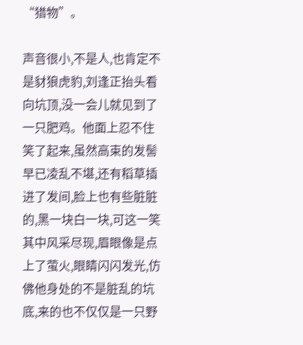“猎物”。

声音很小,不是人,也肯定不是豺狼虎豹,刘逢正抬头看向坑顶,没一会儿就见到了一只肥鸡。他面上忍不住笑了起来,虽然高束的发髻早已凌乱不堪,还有稻草插进了发间,脸上也有些脏脏的,黑一块白一块,可这一笑其中风采尽现,眉眼像是点上了萤火,眼睛闪闪发光,仿佛他身处的不是脏乱的坑底,来的也不仅仅是一只野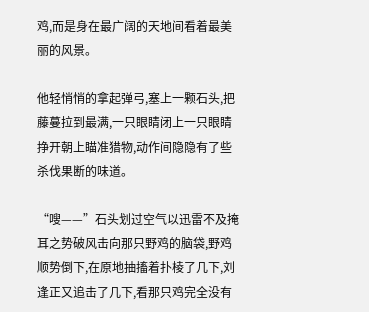鸡,而是身在最广阔的天地间看着最美丽的风景。

他轻悄悄的拿起弹弓,塞上一颗石头,把藤蔓拉到最满,一只眼睛闭上一只眼睛挣开朝上瞄准猎物,动作间隐隐有了些杀伐果断的味道。

“嗖——”石头划过空气以迅雷不及掩耳之势破风击向那只野鸡的脑袋,野鸡顺势倒下,在原地抽搐着扑棱了几下,刘逢正又追击了几下,看那只鸡完全没有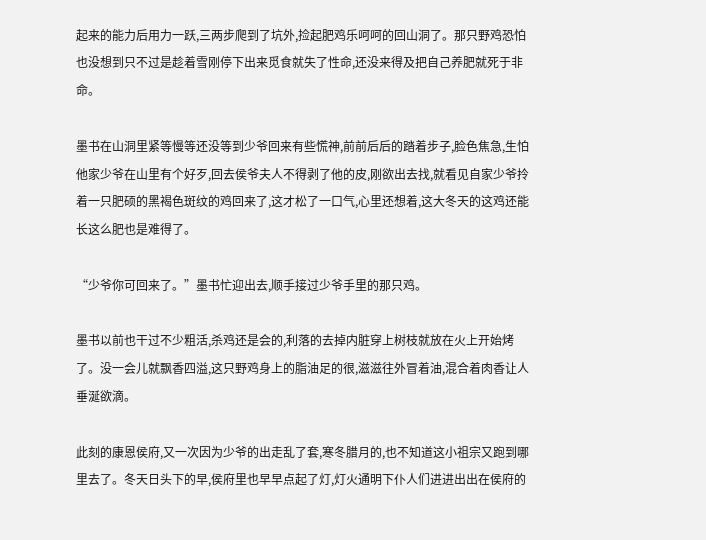起来的能力后用力一跃,三两步爬到了坑外,捡起肥鸡乐呵呵的回山洞了。那只野鸡恐怕也没想到只不过是趁着雪刚停下出来觅食就失了性命,还没来得及把自己养肥就死于非命。

墨书在山洞里紧等慢等还没等到少爷回来有些慌神,前前后后的踏着步子,脸色焦急,生怕他家少爷在山里有个好歹,回去侯爷夫人不得剥了他的皮,刚欲出去找,就看见自家少爷拎着一只肥硕的黑褐色斑纹的鸡回来了,这才松了一口气,心里还想着,这大冬天的这鸡还能长这么肥也是难得了。

“少爷你可回来了。”墨书忙迎出去,顺手接过少爷手里的那只鸡。

墨书以前也干过不少粗活,杀鸡还是会的,利落的去掉内脏穿上树枝就放在火上开始烤了。没一会儿就飘香四溢,这只野鸡身上的脂油足的很,滋滋往外冒着油,混合着肉香让人垂涎欲滴。

此刻的康恩侯府,又一次因为少爷的出走乱了套,寒冬腊月的,也不知道这小祖宗又跑到哪里去了。冬天日头下的早,侯府里也早早点起了灯,灯火通明下仆人们进进出出在侯府的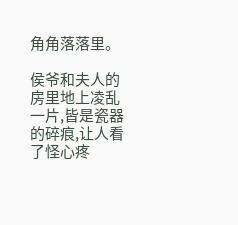角角落落里。

侯爷和夫人的房里地上凌乱一片,皆是瓷器的碎痕,让人看了怪心疼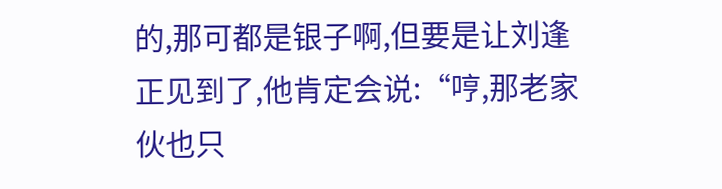的,那可都是银子啊,但要是让刘逢正见到了,他肯定会说:“哼,那老家伙也只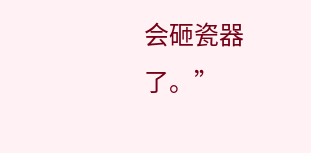会砸瓷器了。”